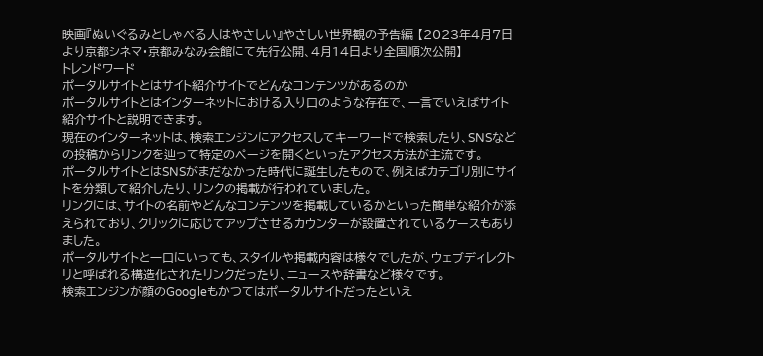映画『ぬいぐるみとしゃべる人はやさしい』やさしい世界観の予告編 【2023年4月7日より京都シネマ・京都みなみ会館にて先行公開、4月14日より全国順次公開】
トレンドワード
ポータルサイトとはサイト紹介サイトでどんなコンテンツがあるのか
ポータルサイトとはインターネットにおける入り口のような存在で、一言でいえばサイト紹介サイトと説明できます。
現在のインターネットは、検索エンジンにアクセスしてキーワードで検索したり、SNSなどの投稿からリンクを辿って特定のページを開くといったアクセス方法が主流です。
ポータルサイトとはSNSがまだなかった時代に誕生したもので、例えばカテゴリ別にサイトを分類して紹介したり、リンクの掲載が行われていました。
リンクには、サイトの名前やどんなコンテンツを掲載しているかといった簡単な紹介が添えられており、クリックに応じてアップさせるカウンターが設置されているケースもありました。
ポータルサイトと一口にいっても、スタイルや掲載内容は様々でしたが、ウェブディレクトリと呼ばれる構造化されたリンクだったり、ニュースや辞書など様々です。
検索エンジンが顔のGoogleもかつてはポータルサイトだったといえ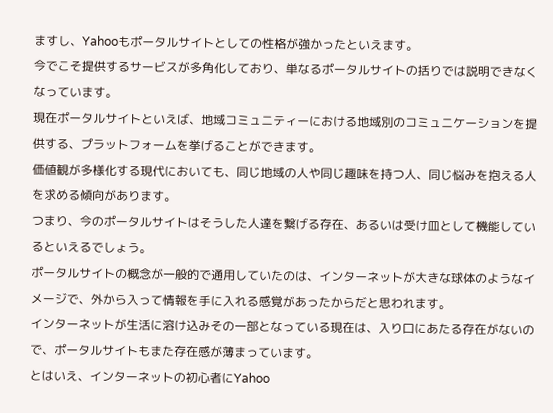ますし、Yahooもポータルサイトとしての性格が強かったといえます。
今でこそ提供するサービスが多角化しており、単なるポータルサイトの括りでは説明できなくなっています。
現在ポータルサイトといえば、地域コミュニティーにおける地域別のコミュニケーションを提供する、プラットフォームを挙げることができます。
価値観が多様化する現代においても、同じ地域の人や同じ趣味を持つ人、同じ悩みを抱える人を求める傾向があります。
つまり、今のポータルサイトはそうした人達を繋げる存在、あるいは受け皿として機能しているといえるでしょう。
ポータルサイトの概念が一般的で通用していたのは、インターネットが大きな球体のようなイメージで、外から入って情報を手に入れる感覚があったからだと思われます。
インターネットが生活に溶け込みその一部となっている現在は、入り口にあたる存在がないので、ポータルサイトもまた存在感が薄まっています。
とはいえ、インターネットの初心者にYahoo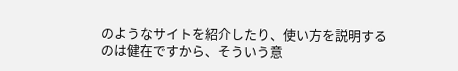のようなサイトを紹介したり、使い方を説明するのは健在ですから、そういう意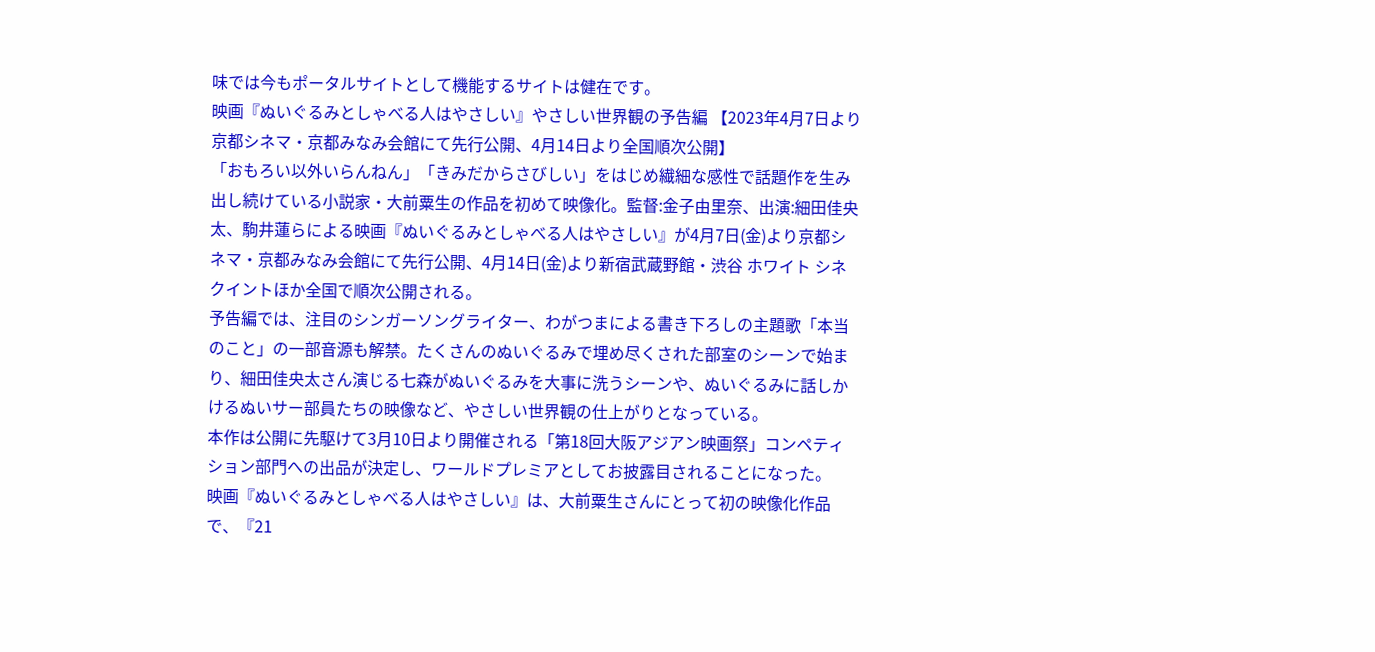味では今もポータルサイトとして機能するサイトは健在です。
映画『ぬいぐるみとしゃべる人はやさしい』やさしい世界観の予告編 【2023年4月7日より京都シネマ・京都みなみ会館にて先行公開、4月14日より全国順次公開】
「おもろい以外いらんねん」「きみだからさびしい」をはじめ繊細な感性で話題作を生み出し続けている小説家・大前粟生の作品を初めて映像化。監督:金子由里奈、出演:細田佳央太、駒井蓮らによる映画『ぬいぐるみとしゃべる人はやさしい』が4月7日(金)より京都シネマ・京都みなみ会館にて先行公開、4月14日(金)より新宿武蔵野館・渋谷 ホワイト シネクイントほか全国で順次公開される。
予告編では、注目のシンガーソングライター、わがつまによる書き下ろしの主題歌「本当のこと」の一部音源も解禁。たくさんのぬいぐるみで埋め尽くされた部室のシーンで始まり、細田佳央太さん演じる七森がぬいぐるみを大事に洗うシーンや、ぬいぐるみに話しかけるぬいサー部員たちの映像など、やさしい世界観の仕上がりとなっている。
本作は公開に先駆けて3月10日より開催される「第18回大阪アジアン映画祭」コンペティション部門への出品が決定し、ワールドプレミアとしてお披露目されることになった。
映画『ぬいぐるみとしゃべる人はやさしい』は、大前粟生さんにとって初の映像化作品で、『21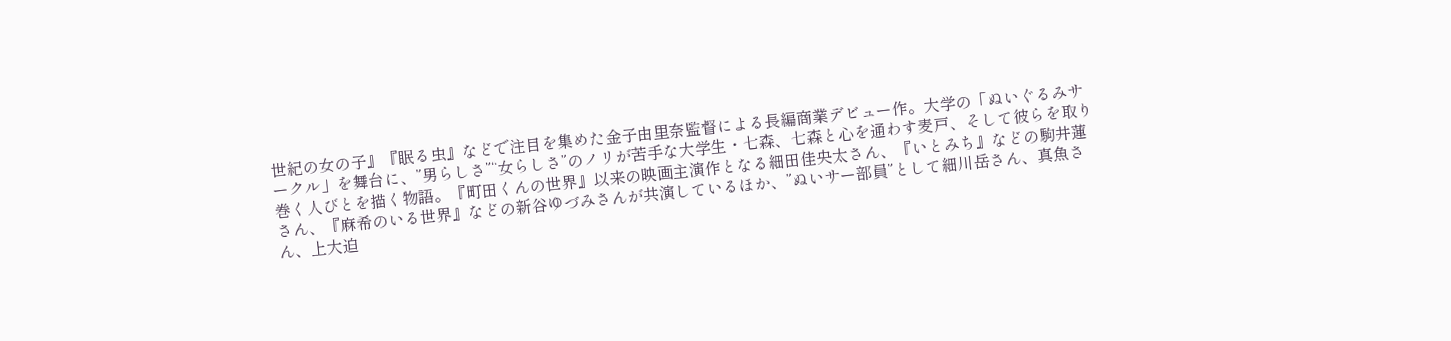世紀の女の子』『眠る虫』などで注目を集めた金子由里奈監督による長編商業デビュー作。大学の「ぬいぐるみサークル」を舞台に、”男らしさ”“女らしさ”のノリが苦手な大学生・七森、七森と心を通わす麦戸、そして彼らを取り巻く人びとを描く物語。『町田くんの世界』以来の映画主演作となる細田佳央太さん、『いとみち』などの駒井蓮さん、『麻希のいる世界』などの新谷ゆづみさんが共演しているほか、”ぬいサー部員”として細川岳さん、真魚さん、上大迫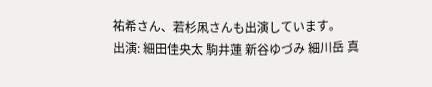祐希さん、若杉凩さんも出演しています。
出演: 細田佳央太 駒井蓮 新谷ゆづみ 細川岳 真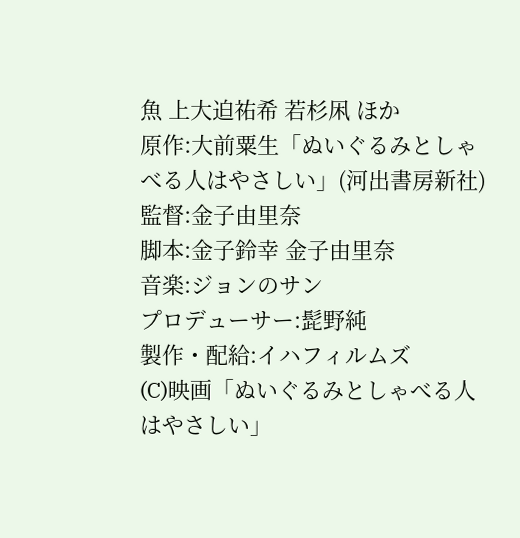魚 上大迫祐希 若杉凩 ほか
原作:大前粟生「ぬいぐるみとしゃべる人はやさしい」(河出書房新社)
監督:金子由里奈
脚本:金子鈴幸 金子由里奈
音楽:ジョンのサン
プロデューサー:髭野純
製作・配給:イハフィルムズ
(C)映画「ぬいぐるみとしゃべる人はやさしい」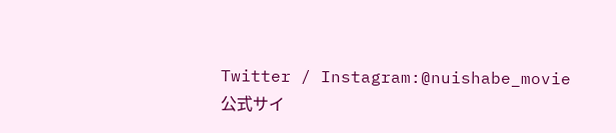Twitter / Instagram:@nuishabe_movie
公式サイ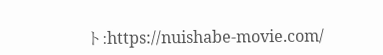ト:https://nuishabe-movie.com/